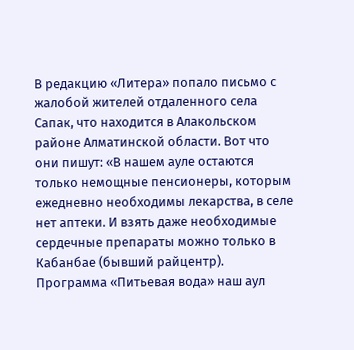В редакцию «Литера» попало письмо с жалобой жителей отдаленного села Сапак, что находится в Алакольском районе Алматинской области. Вот что они пишут: «В нашем ауле остаются только немощные пенсионеры, которым ежедневно необходимы лекарства, в селе нет аптеки. И взять даже необходимые сердечные препараты можно только в Кабанбае (бывший райцентр). Программа «Питьевая вода» наш аул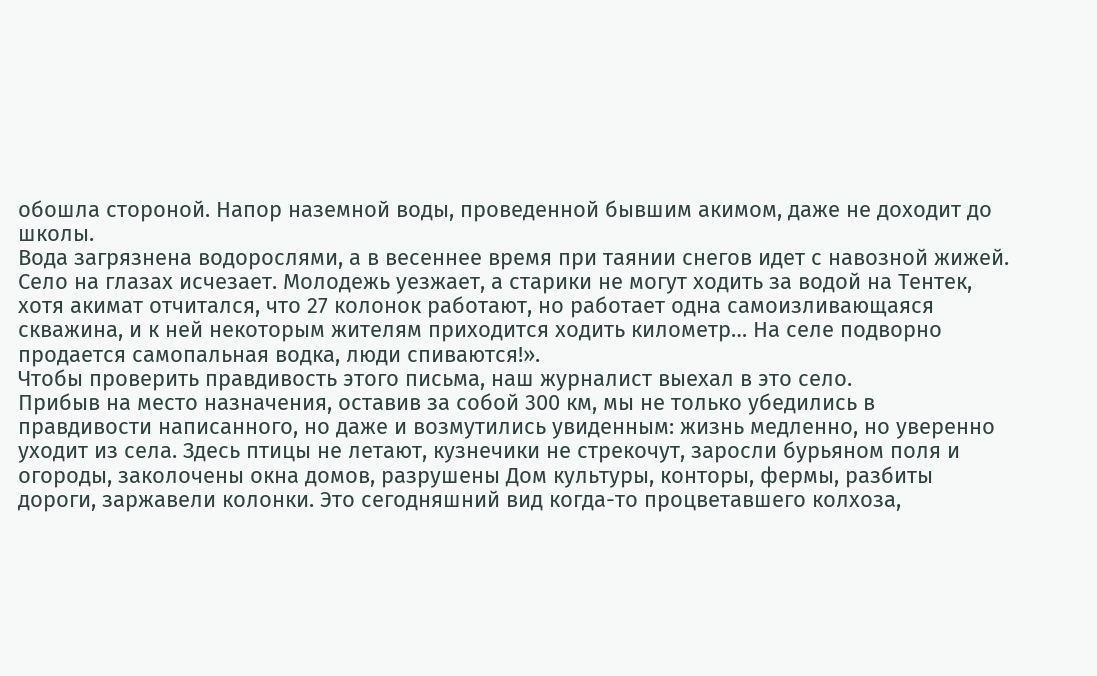обошла стороной. Напор наземной воды, проведенной бывшим акимом, даже не доходит до школы.
Вода загрязнена водорослями, а в весеннее время при таянии снегов идет с навозной жижей. Село на глазах исчезает. Молодежь уезжает, а старики не могут ходить за водой на Тентек, хотя акимат отчитался, что 27 колонок работают, но работает одна самоизливающаяся скважина, и к ней некоторым жителям приходится ходить километр… На селе подворно продается самопальная водка, люди спиваются!».
Чтобы проверить правдивость этого письма, наш журналист выехал в это село.
Прибыв на место назначения, оставив за собой 300 км, мы не только убедились в правдивости написанного, но даже и возмутились увиденным: жизнь медленно, но уверенно уходит из села. Здесь птицы не летают, кузнечики не стрекочут, заросли бурьяном поля и огороды, заколочены окна домов, разрушены Дом культуры, конторы, фермы, разбиты дороги, заржавели колонки. Это сегодняшний вид когда-то процветавшего колхоза,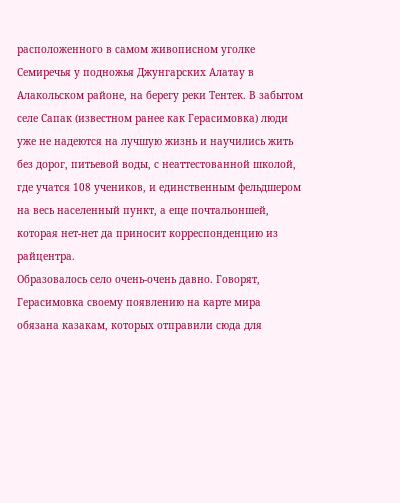расположенного в самом живописном уголке Семиречья у подножья Джунгарских Алатау в Алакольском районе, на берегу реки Тентек. В забытом селе Сапак (известном ранее как Герасимовка) люди уже не надеются на лучшую жизнь и научились жить без дорог, питьевой воды, с неаттестованной школой, где учатся 108 учеников, и единственным фельдшером на весь населенный пункт, а еще почтальоншей, которая нет-нет да приносит корреспонденцию из райцентра.
Образовалось село очень-очень давно. Говорят, Герасимовка своему появлению на карте мира обязана казакам, которых отправили сюда для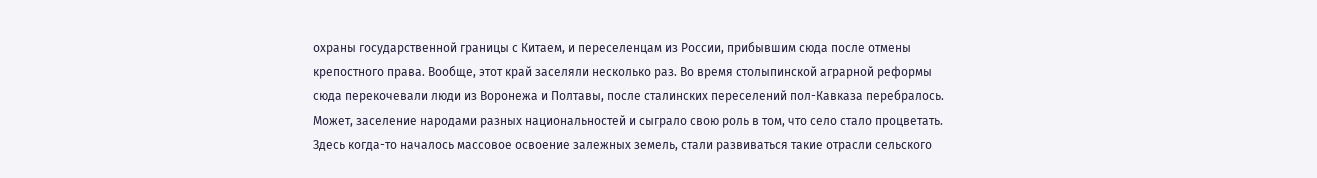охраны государственной границы с Китаем, и переселенцам из России, прибывшим сюда после отмены крепостного права. Вообще, этот край заселяли несколько раз. Во время столыпинской аграрной реформы сюда перекочевали люди из Воронежа и Полтавы, после сталинских переселений пол-Кавказа перебралось. Может, заселение народами разных национальностей и сыграло свою роль в том, что село стало процветать. Здесь когда-то началось массовое освоение залежных земель, стали развиваться такие отрасли сельского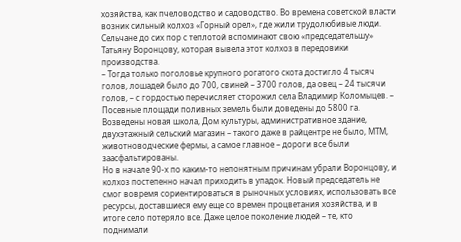хозяйства, как пчеловодство и садоводство. Во времена советской власти возник сильный колхоз «Горный орел», где жили трудолюбивые люди. Сельчане до сих пор с теплотой вспоминают свою «председательшу» Татьяну Воронцову, которая вывела этот колхоз в передовики производства.
– Тогда только поголовье крупного рогатого скота достигло 4 тысяч голов, лошадей было до 700, свиней – 3700 голов, да овец – 24 тысячи голов, – с гордостью перечисляет сторожил села Владимир Коломыцев. – Посевные площади поливных земель были доведены до 5800 га. Возведены новая школа, Дом культуры, административное здание, двухэтажный сельский магазин – такого даже в райцентре не было, МТМ, животноводческие фермы, а самое главное – дороги все были заасфальтированы.
Но в начале 90-х по каким-то непонятным причинам убрали Воронцову, и колхоз постепенно начал приходить в упадок. Новый председатель не смог вовремя сориентироваться в рыночных условиях, использовать все ресурсы, доставшиеся ему еще со времен процветания хозяйства, и в итоге село потеряло все. Даже целое поколение людей – те, кто поднимали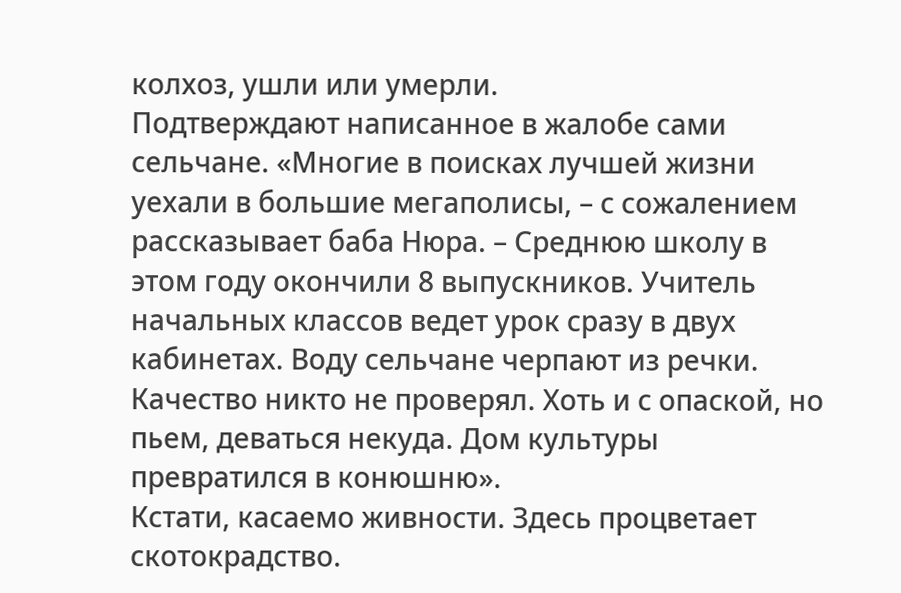колхоз, ушли или умерли.
Подтверждают написанное в жалобе сами сельчане. «Многие в поисках лучшей жизни уехали в большие мегаполисы, – с сожалением рассказывает баба Нюра. – Среднюю школу в этом году окончили 8 выпускников. Учитель начальных классов ведет урок сразу в двух кабинетах. Воду сельчане черпают из речки. Качество никто не проверял. Хоть и с опаской, но пьем, деваться некуда. Дом культуры превратился в конюшню».
Кстати, касаемо живности. Здесь процветает скотокрадство.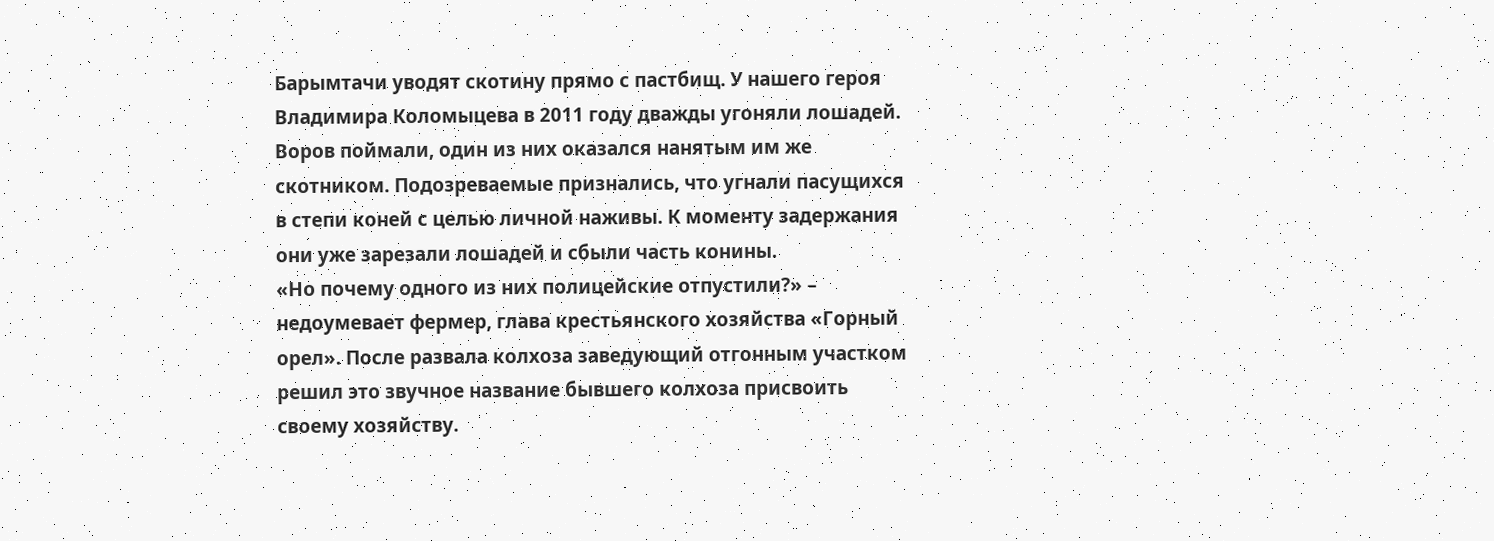Барымтачи уводят скотину прямо с пастбищ. У нашего героя Владимира Коломыцева в 2011 году дважды угоняли лошадей. Воров поймали, один из них оказался нанятым им же скотником. Подозреваемые признались, что угнали пасущихся в степи коней с целью личной наживы. К моменту задержания они уже зарезали лошадей и сбыли часть конины.
«Но почему одного из них полицейские отпустили?» – недоумевает фермер, глава крестьянского хозяйства «Горный орел». После развала колхоза заведующий отгонным участком решил это звучное название бывшего колхоза присвоить своему хозяйству.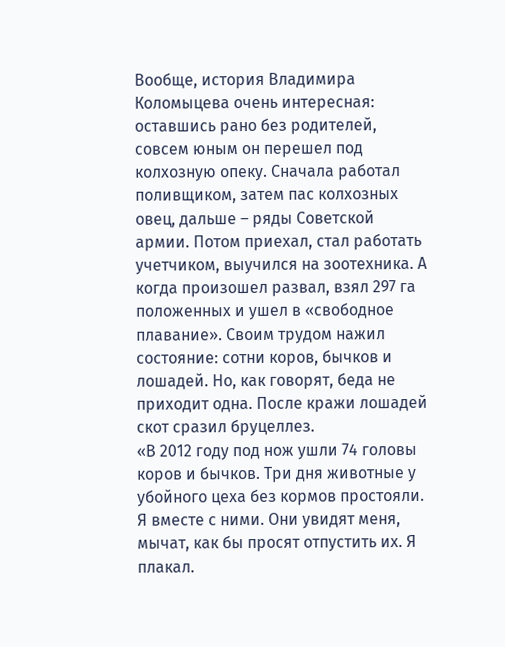Вообще, история Владимира Коломыцева очень интересная: оставшись рано без родителей, совсем юным он перешел под колхозную опеку. Сначала работал поливщиком, затем пас колхозных овец, дальше – ряды Советской армии. Потом приехал, стал работать учетчиком, выучился на зоотехника. А когда произошел развал, взял 297 га положенных и ушел в «свободное плавание». Своим трудом нажил состояние: сотни коров, бычков и лошадей. Но, как говорят, беда не приходит одна. После кражи лошадей скот сразил бруцеллез.
«В 2012 году под нож ушли 74 головы коров и бычков. Три дня животные у убойного цеха без кормов простояли. Я вместе с ними. Они увидят меня, мычат, как бы просят отпустить их. Я плакал.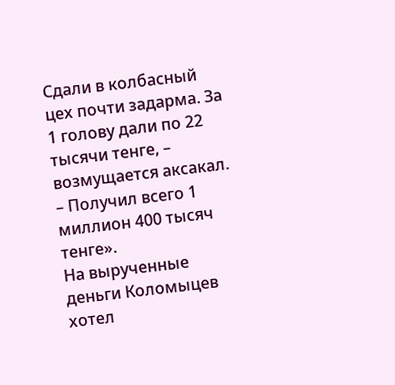Сдали в колбасный цех почти задарма. За 1 голову дали по 22 тысячи тенге, – возмущается аксакал. – Получил всего 1 миллион 400 тысяч тенге».
На вырученные деньги Коломыцев хотел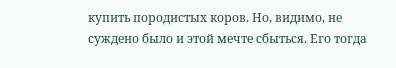купить породистых коров. Но, видимо, не суждено было и этой мечте сбыться. Его тогда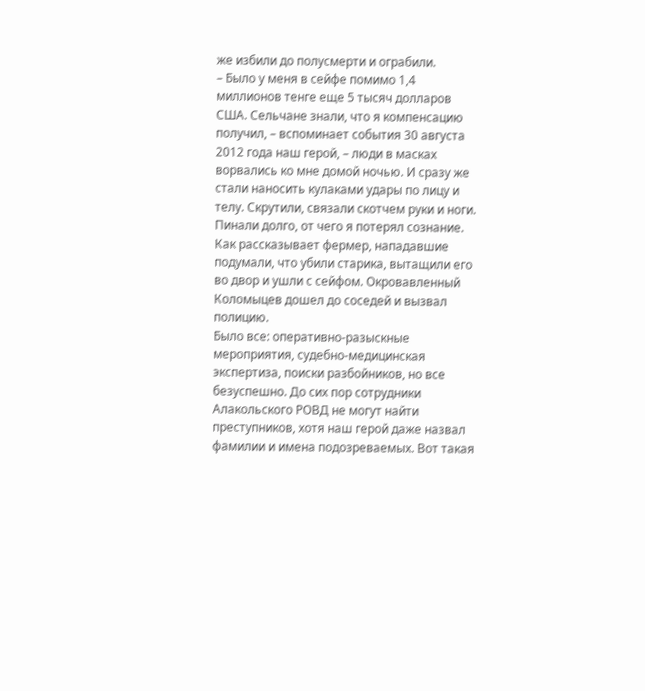же избили до полусмерти и ограбили.
– Было у меня в сейфе помимо 1,4 миллионов тенге еще 5 тысяч долларов США. Сельчане знали, что я компенсацию получил, – вспоминает события 30 августа 2012 года наш герой, – люди в масках ворвались ко мне домой ночью. И сразу же стали наносить кулаками удары по лицу и телу. Скрутили, связали скотчем руки и ноги. Пинали долго, от чего я потерял сознание.
Как рассказывает фермер, нападавшие подумали, что убили старика, вытащили его во двор и ушли с сейфом. Окровавленный Коломыцев дошел до соседей и вызвал полицию.
Было все: оперативно-разыскные мероприятия, судебно-медицинская экспертиза, поиски разбойников, но все безуспешно. До сих пор сотрудники Алакольского РОВД не могут найти преступников, хотя наш герой даже назвал фамилии и имена подозреваемых. Вот такая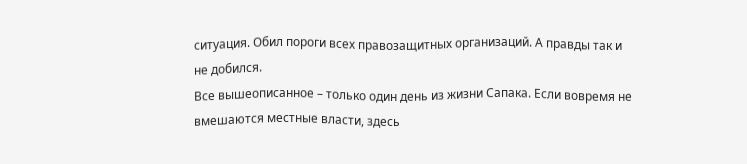ситуация. Обил пороги всех правозащитных организаций. А правды так и не добился.
Все вышеописанное – только один день из жизни Сапака. Если вовремя не вмешаются местные власти, здесь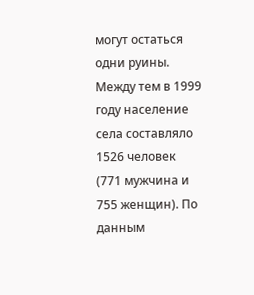могут остаться одни руины.
Между тем в 1999 году население села составляло 1526 человек (771 мужчина и 755 женщин). По данным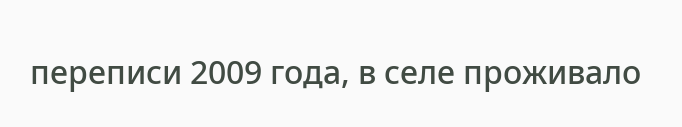переписи 2009 года, в селе проживало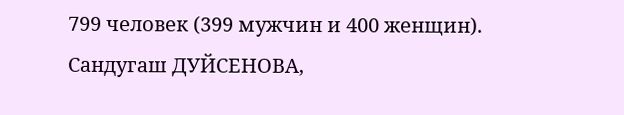799 человек (399 мужчин и 400 женщин).
Сандугаш ДУЙСЕНОВА,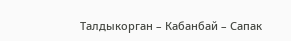Талдыкорган – Кабанбай – Сапак